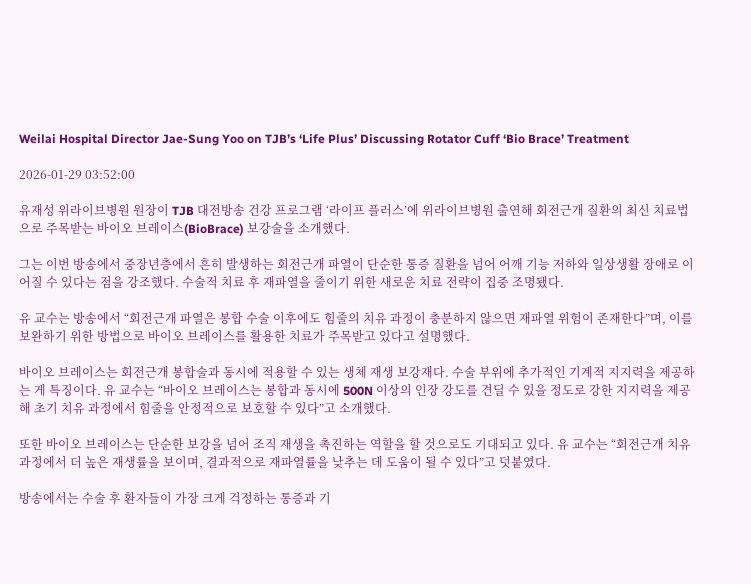Weilai Hospital Director Jae-Sung Yoo on TJB’s ‘Life Plus’ Discussing Rotator Cuff ‘Bio Brace’ Treatment

2026-01-29 03:52:00

유재성 위라이브병원 원장이 TJB 대전방송 건강 프로그램 ‘라이프 플러스’에 위라이브병원 출연해 회전근개 질환의 최신 치료법으로 주목받는 바이오 브레이스(BioBrace) 보강술을 소개했다.

그는 이번 방송에서 중장년층에서 흔히 발생하는 회전근개 파열이 단순한 통증 질환을 넘어 어깨 기능 저하와 일상생활 장애로 이어질 수 있다는 점을 강조했다. 수술적 치료 후 재파열을 줄이기 위한 새로운 치료 전략이 집중 조명됐다.

유 교수는 방송에서 “회전근개 파열은 봉합 수술 이후에도 힘줄의 치유 과정이 충분하지 않으면 재파열 위험이 존재한다”며, 이를 보완하기 위한 방법으로 바이오 브레이스를 활용한 치료가 주목받고 있다고 설명했다.

바이오 브레이스는 회전근개 봉합술과 동시에 적용할 수 있는 생체 재생 보강재다. 수술 부위에 추가적인 기계적 지지력을 제공하는 게 특징이다. 유 교수는 “바이오 브레이스는 봉합과 동시에 500N 이상의 인장 강도를 견딜 수 있을 정도로 강한 지지력을 제공해 초기 치유 과정에서 힘줄을 안정적으로 보호할 수 있다”고 소개했다.

또한 바이오 브레이스는 단순한 보강을 넘어 조직 재생을 촉진하는 역할을 할 것으로도 기대되고 있다. 유 교수는 “회전근개 치유 과정에서 더 높은 재생률을 보이며, 결과적으로 재파열률을 낮추는 데 도움이 될 수 있다”고 덧붙였다.

방송에서는 수술 후 환자들이 가장 크게 걱정하는 통증과 기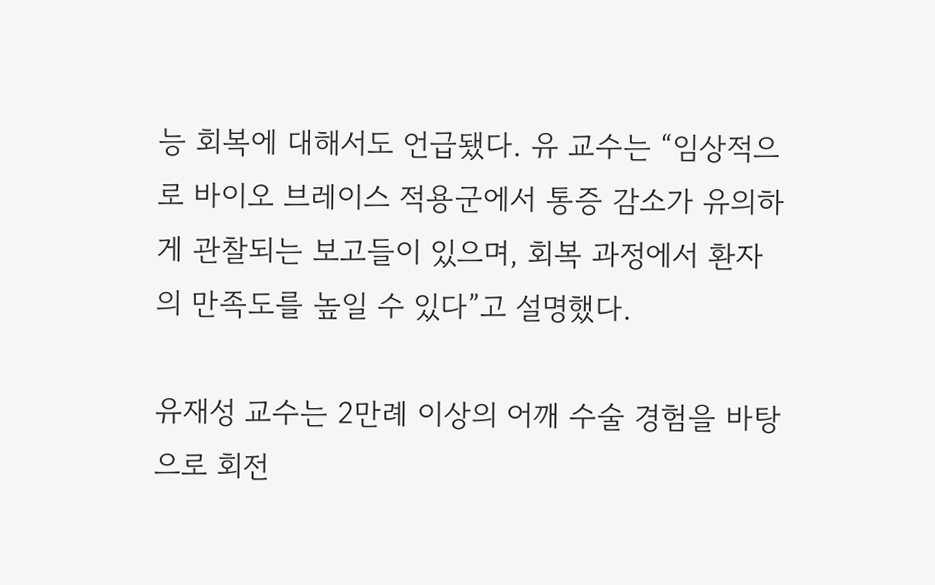능 회복에 대해서도 언급됐다. 유 교수는 “임상적으로 바이오 브레이스 적용군에서 통증 감소가 유의하게 관찰되는 보고들이 있으며, 회복 과정에서 환자의 만족도를 높일 수 있다”고 설명했다.

유재성 교수는 2만례 이상의 어깨 수술 경험을 바탕으로 회전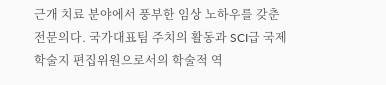근개 치료 분야에서 풍부한 임상 노하우를 갖춘 전문의다. 국가대표팀 주치의 활동과 SCI급 국제학술지 편집위원으로서의 학술적 역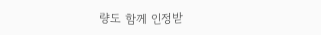량도 함께 인정받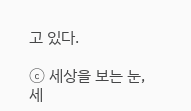고 있다.

ⓒ 세상을 보는 눈, 세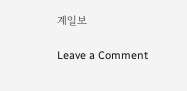계일보

Leave a Comment